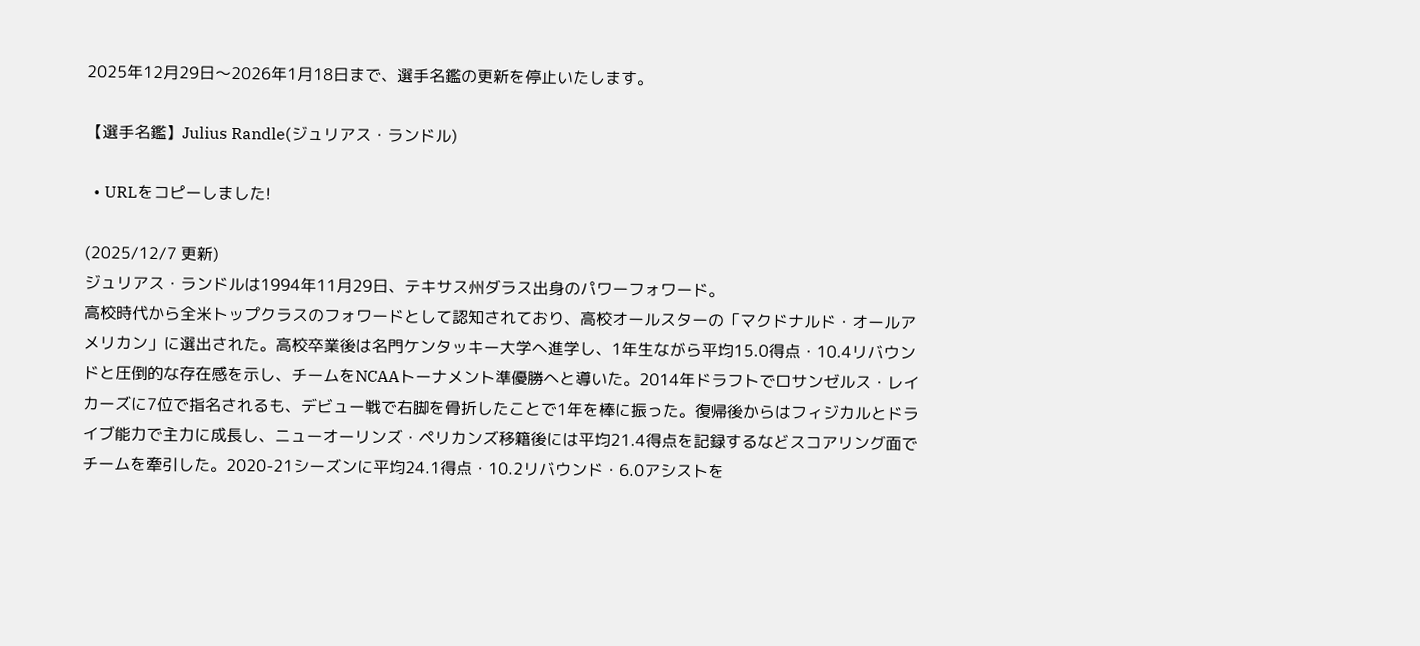2025年12月29日〜2026年1月18日まで、選手名鑑の更新を停止いたします。

【選手名鑑】Julius Randle(ジュリアス・ランドル)

  • URLをコピーしました!

(2025/12/7 更新)
ジュリアス・ランドルは1994年11月29日、テキサス州ダラス出身のパワーフォワード。
高校時代から全米トップクラスのフォワードとして認知されており、高校オールスターの「マクドナルド・オールアメリカン」に選出された。高校卒業後は名門ケンタッキー大学へ進学し、1年生ながら平均15.0得点・10.4リバウンドと圧倒的な存在感を示し、チームをNCAAトーナメント準優勝へと導いた。2014年ドラフトでロサンゼルス・レイカーズに7位で指名されるも、デビュー戦で右脚を骨折したことで1年を棒に振った。復帰後からはフィジカルとドライブ能力で主力に成長し、ニューオーリンズ・ペリカンズ移籍後には平均21.4得点を記録するなどスコアリング面でチームを牽引した。2020-21シーズンに平均24.1得点・10.2リバウンド・6.0アシストを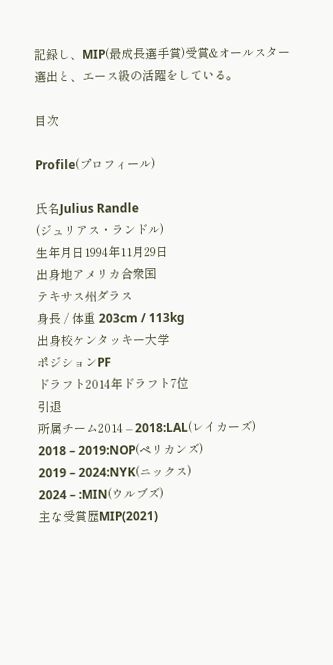記録し、MIP(最成長選手賞)受賞&オールスター選出と、エース級の活躍をしている。

目次

Profile(プロフィール)

氏名Julius Randle
(ジュリアス・ランドル)
生年月日1994年11月29日
出身地アメリカ合衆国
テキサス州ダラス
身長 / 体重 203cm / 113kg
出身校ケンタッキー大学
ポジションPF
ドラフト2014年ドラフト7位
引退
所属チーム2014 – 2018:LAL(レイカーズ)
2018 – 2019:NOP(ペリカンズ)
2019 – 2024:NYK(ニックス)
2024 – :MIN(ウルブズ)
主な受賞歴MIP(2021)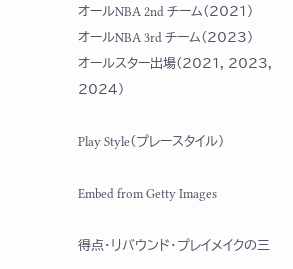オールNBA 2nd チーム(2021)
オールNBA 3rd チーム(2023)
オールスター出場(2021, 2023, 2024)

Play Style(プレースタイル)

Embed from Getty Images

得点・リバウンド・プレイメイクの三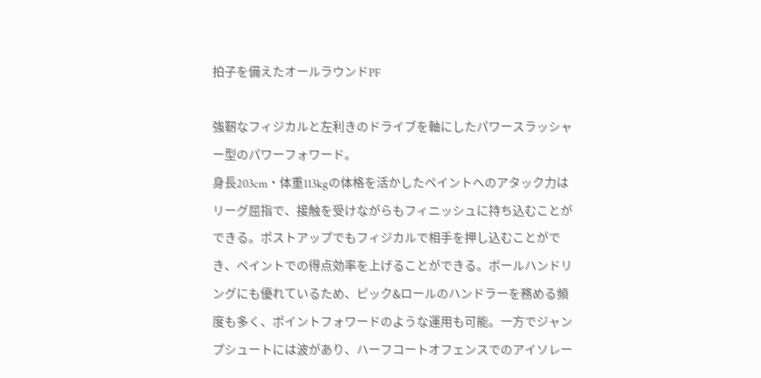拍子を備えたオールラウンドPF

強靭なフィジカルと左利きのドライブを軸にしたパワースラッシャー型のパワーフォワード。
身長203cm・体重113kgの体格を活かしたペイントへのアタック力はリーグ屈指で、接触を受けながらもフィニッシュに持ち込むことができる。ポストアップでもフィジカルで相手を押し込むことができ、ペイントでの得点効率を上げることができる。ボールハンドリングにも優れているため、ピック&ロールのハンドラーを務める頻度も多く、ポイントフォワードのような運用も可能。一方でジャンプシュートには波があり、ハーフコートオフェンスでのアイソレー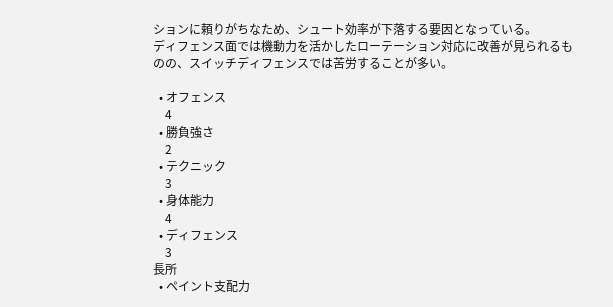ションに頼りがちなため、シュート効率が下落する要因となっている。
ディフェンス面では機動力を活かしたローテーション対応に改善が見られるものの、スイッチディフェンスでは苦労することが多い。

  • オフェンス
    4
  • 勝負強さ
    2
  • テクニック
    3
  • 身体能力
    4
  • ディフェンス
    3
長所
  • ペイント支配力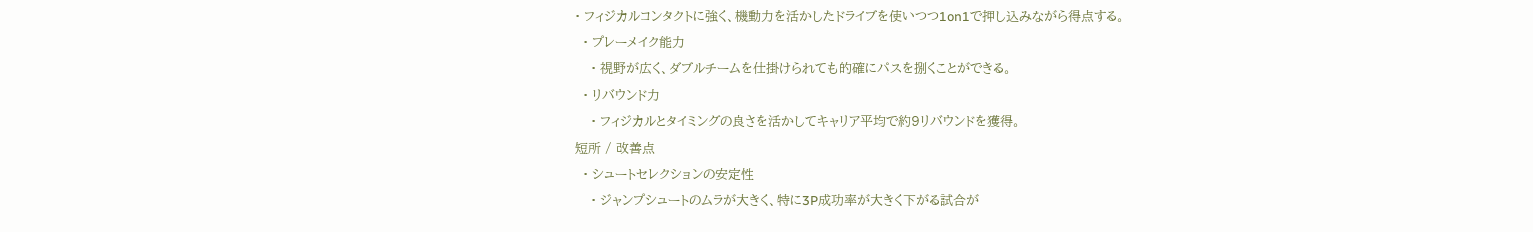• フィジカルコンタクトに強く、機動力を活かしたドライブを使いつつ1on1で押し込みながら得点する。
  • プレーメイク能力
    • 視野が広く、ダブルチームを仕掛けられても的確にパスを捌くことができる。
  • リバウンド力
    • フィジカルとタイミングの良さを活かしてキャリア平均で約9リバウンドを獲得。
短所 / 改善点
  • シュートセレクションの安定性
    • ジャンプシュートのムラが大きく、特に3P成功率が大きく下がる試合が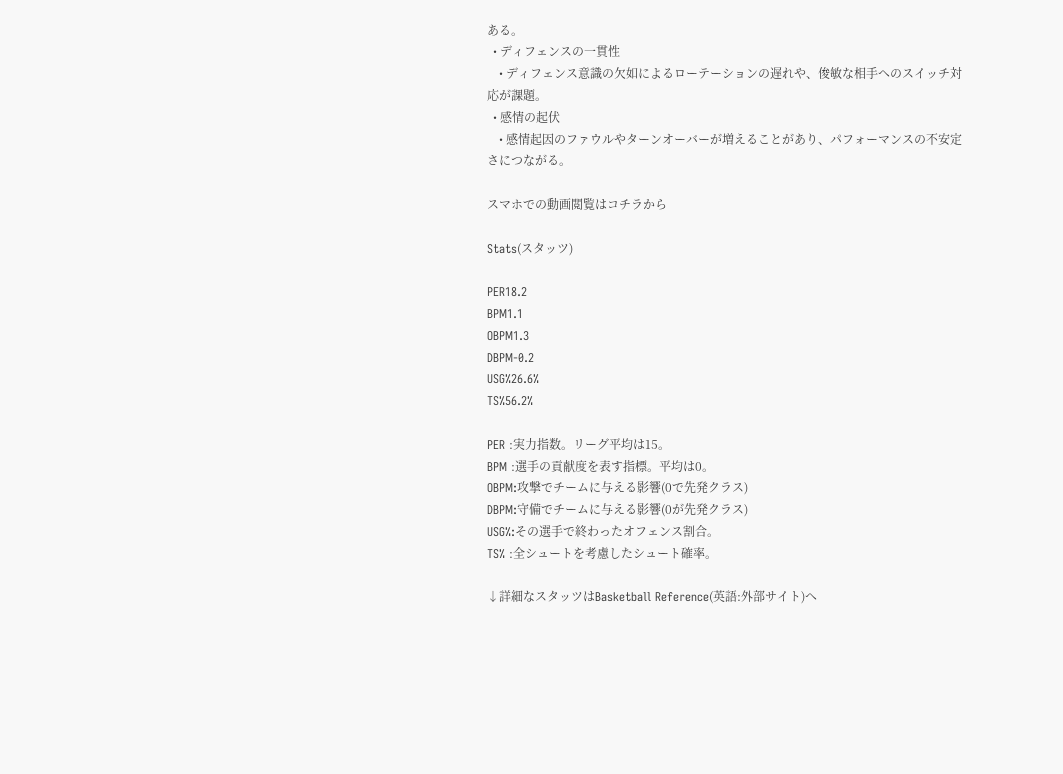ある。
  • ディフェンスの一貫性
    • ディフェンス意識の欠如によるローテーションの遅れや、俊敏な相手へのスイッチ対応が課題。
  • 感情の起伏
    • 感情起因のファウルやターンオーバーが増えることがあり、パフォーマンスの不安定さにつながる。

スマホでの動画閲覧はコチラから

Stats(スタッツ)

PER18.2
BPM1.1
OBPM1.3
DBPM-0.2
USG%26.6%
TS%56.2%

PER :実力指数。リーグ平均は15。
BPM :選手の貢献度を表す指標。平均は0。
OBPM:攻撃でチームに与える影響(0で先発クラス)
DBPM:守備でチームに与える影響(0が先発クラス)
USG%:その選手で終わったオフェンス割合。
TS% :全シュートを考慮したシュート確率。

↓詳細なスタッツはBasketball Reference(英語:外部サイト)へ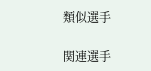類似選手

関連選手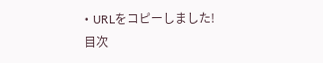• URLをコピーしました!
目次